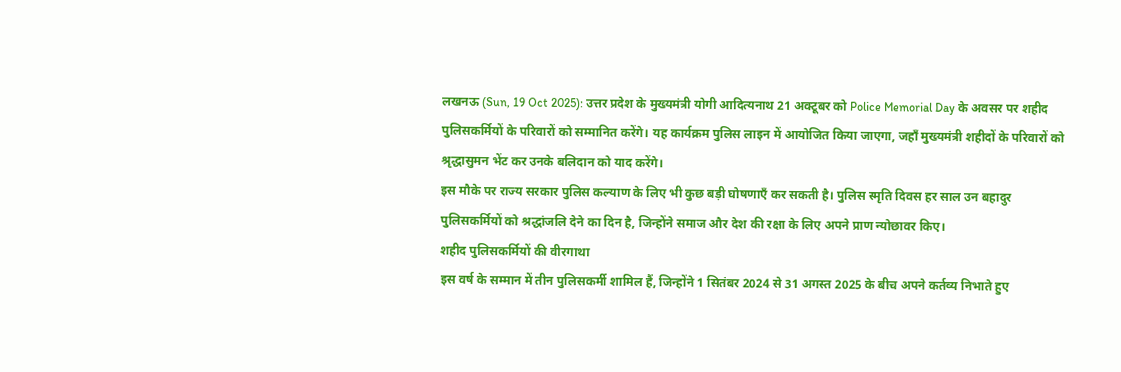लखनऊ (Sun, 19 Oct 2025): उत्तर प्रदेश के मुख्यमंत्री योगी आदित्यनाथ 21 अक्टूबर को Police Memorial Day के अवसर पर शहीद पुलिसकर्मियों के परिवारों को सम्मानित करेंगे। यह कार्यक्रम पुलिस लाइन में आयोजित किया जाएगा, जहाँ मुख्यमंत्री शहीदों के परिवारों को श्रृद्धासुमन भेंट कर उनके बलिदान को याद करेंगे।
इस मौके पर राज्य सरकार पुलिस कल्याण के लिए भी कुछ बड़ी घोषणाएँ कर सकती है। पुलिस स्मृति दिवस हर साल उन बहादुर पुलिसकर्मियों को श्रद्धांजलि देने का दिन है, जिन्होंने समाज और देश की रक्षा के लिए अपने प्राण न्योछावर किए।
शहीद पुलिसकर्मियों की वीरगाथा
इस वर्ष के सम्मान में तीन पुलिसकर्मी शामिल हैं, जिन्होंने 1 सितंबर 2024 से 31 अगस्त 2025 के बीच अपने कर्तव्य निभाते हुए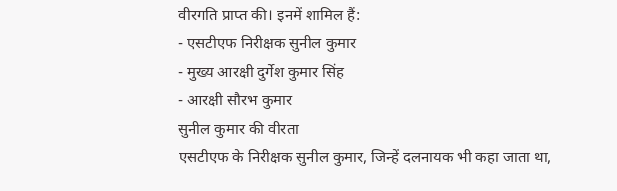वीरगति प्राप्त की। इनमें शामिल हैं:
- एसटीएफ निरीक्षक सुनील कुमार
- मुख्य आरक्षी दुर्गेश कुमार सिंह
- आरक्षी सौरभ कुमार
सुनील कुमार की वीरता
एसटीएफ के निरीक्षक सुनील कुमार, जिन्हें दलनायक भी कहा जाता था,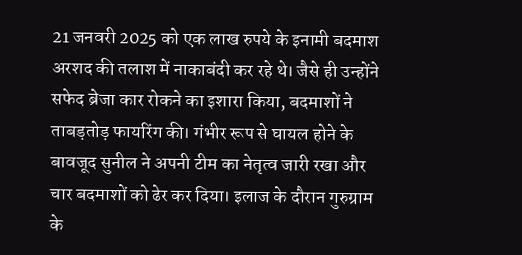21 जनवरी 2025 को एक लाख रुपये के इनामी बदमाश अरशद की तलाश में नाकाबंदी कर रहे थे। जैसे ही उन्होंने सफेद ब्रेजा कार रोकने का इशारा किया, बदमाशों ने ताबड़तोड़ फायरिंग की। गंभीर रूप से घायल होने के बावजूद सुनील ने अपनी टीम का नेतृत्व जारी रखा और चार बदमाशों को ढेर कर दिया। इलाज के दौरान गुरुग्राम के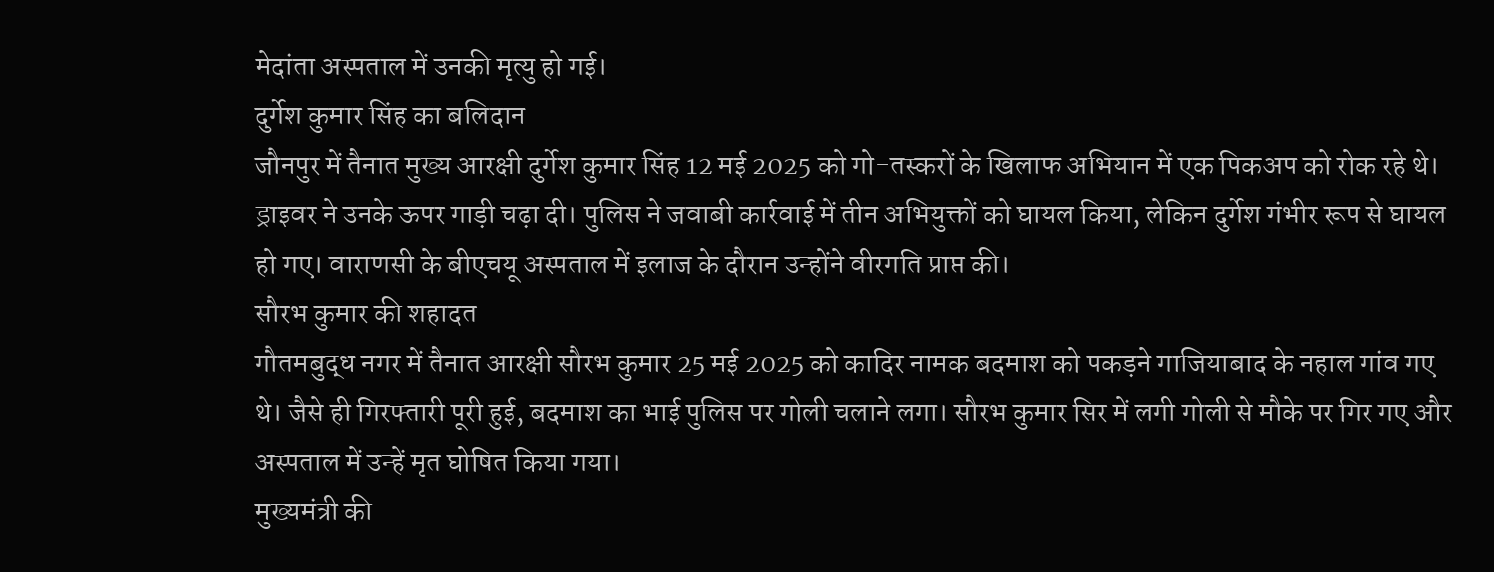मेदांता अस्पताल में उनकी मृत्यु हो गई।
दुर्गेश कुमार सिंह का बलिदान
जौनपुर में तैनात मुख्य आरक्षी दुर्गेश कुमार सिंह 12 मई 2025 को गो-तस्करों के खिलाफ अभियान में एक पिकअप को रोक रहे थे। ड्राइवर ने उनके ऊपर गाड़ी चढ़ा दी। पुलिस ने जवाबी कार्रवाई में तीन अभियुक्तों को घायल किया, लेकिन दुर्गेश गंभीर रूप से घायल हो गए। वाराणसी के बीएचयू अस्पताल में इलाज के दौरान उन्होंने वीरगति प्राप्त की।
सौरभ कुमार की शहादत
गौतमबुद्ध नगर में तैनात आरक्षी सौरभ कुमार 25 मई 2025 को कादिर नामक बदमाश को पकड़ने गाजियाबाद के नहाल गांव गए थे। जैसे ही गिरफ्तारी पूरी हुई, बदमाश का भाई पुलिस पर गोली चलाने लगा। सौरभ कुमार सिर में लगी गोली से मौके पर गिर गए और अस्पताल में उन्हें मृत घोषित किया गया।
मुख्यमंत्री की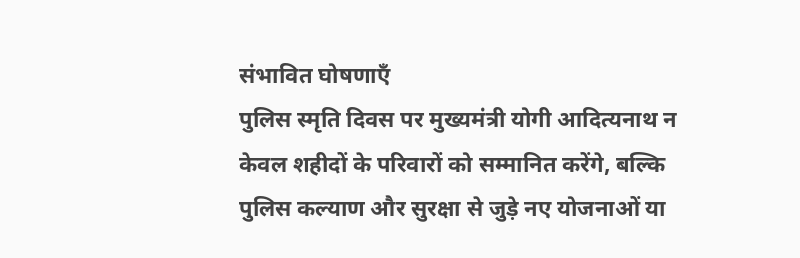संभावित घोषणाएँ
पुलिस स्मृति दिवस पर मुख्यमंत्री योगी आदित्यनाथ न केवल शहीदों के परिवारों को सम्मानित करेंगे, बल्कि पुलिस कल्याण और सुरक्षा से जुड़े नए योजनाओं या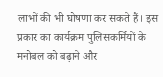लाभों की भी घोषणा कर सकते हैं। इस प्रकार का कार्यक्रम पुलिसकर्मियों के मनोबल को बढ़ाने और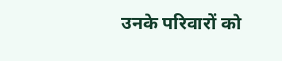उनके परिवारों को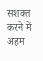सशक्त करने में अहम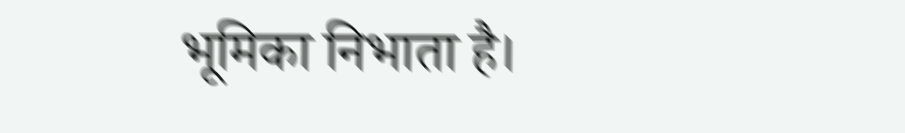भूमिका निभाता है।